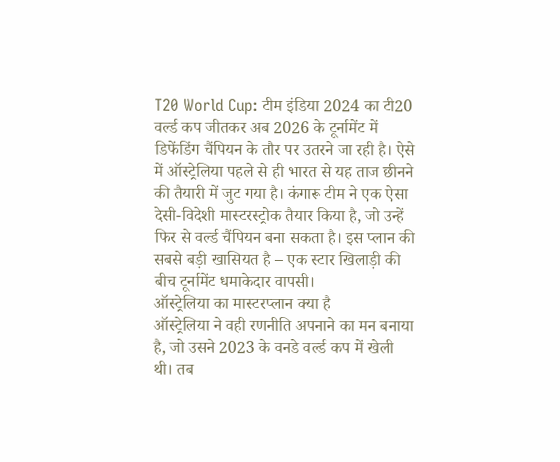T20 World Cup: टीम इंडिया 2024 का टी20 वर्ल्ड कप जीतकर अब 2026 के टूर्नामेंट में डिफेंडिंग चैंपियन के तौर पर उतरने जा रही है। ऐसे में ऑस्ट्रेलिया पहले से ही भारत से यह ताज छीनने की तैयारी में जुट गया है। कंगारू टीम ने एक ऐसा देसी-विदेशी मास्टरस्ट्रोक तैयार किया है, जो उन्हें फिर से वर्ल्ड चैंपियन बना सकता है। इस प्लान की सबसे बड़ी खासियत है – एक स्टार खिलाड़ी की बीच टूर्नामेंट धमाकेदार वापसी।
ऑस्ट्रेलिया का मास्टरप्लान क्या है
ऑस्ट्रेलिया ने वही रणनीति अपनाने का मन बनाया है, जो उसने 2023 के वनडे वर्ल्ड कप में खेली थी। तब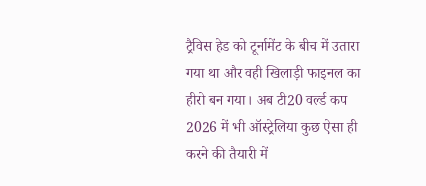ट्रैविस हेड को टूर्नामेंट के बीच में उतारा गया था और वही खिलाड़ी फाइनल का हीरो बन गया। अब टी20 वर्ल्ड कप 2026 में भी ऑस्ट्रेलिया कुछ ऐसा ही करने की तैयारी में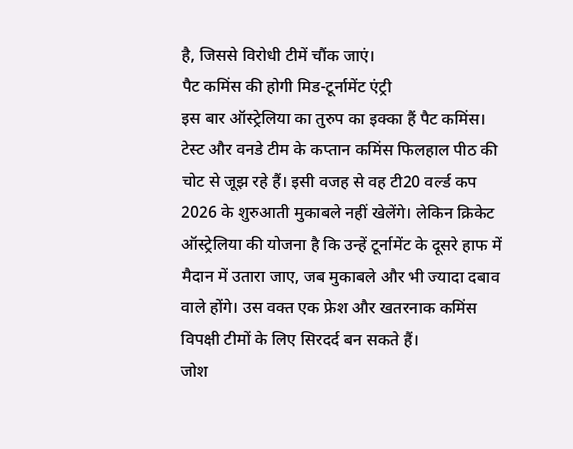है, जिससे विरोधी टीमें चौंक जाएं।
पैट कमिंस की होगी मिड-टूर्नामेंट एंट्री
इस बार ऑस्ट्रेलिया का तुरुप का इक्का हैं पैट कमिंस। टेस्ट और वनडे टीम के कप्तान कमिंस फिलहाल पीठ की चोट से जूझ रहे हैं। इसी वजह से वह टी20 वर्ल्ड कप 2026 के शुरुआती मुकाबले नहीं खेलेंगे। लेकिन क्रिकेट ऑस्ट्रेलिया की योजना है कि उन्हें टूर्नामेंट के दूसरे हाफ में मैदान में उतारा जाए, जब मुकाबले और भी ज्यादा दबाव वाले होंगे। उस वक्त एक फ्रेश और खतरनाक कमिंस विपक्षी टीमों के लिए सिरदर्द बन सकते हैं।
जोश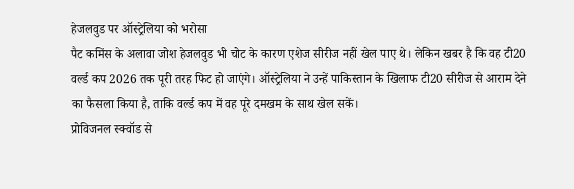हेजलवुड पर ऑस्ट्रेलिया को भरोसा
पैट कमिंस के अलावा जोश हेजलवुड भी चोट के कारण एशेज सीरीज नहीं खेल पाए थे। लेकिन खबर है कि वह टी20 वर्ल्ड कप 2026 तक पूरी तरह फिट हो जाएंगे। ऑस्ट्रेलिया ने उन्हें पाकिस्तान के खिलाफ टी20 सीरीज से आराम देने का फैसला किया है, ताकि वर्ल्ड कप में वह पूरे दमखम के साथ खेल सकें।
प्रोविजनल स्क्वॉड से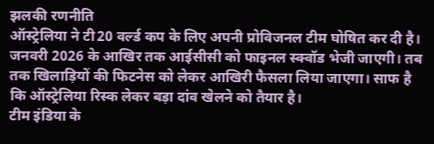झलकी रणनीति
ऑस्ट्रेलिया ने टी20 वर्ल्ड कप के लिए अपनी प्रोविजनल टीम घोषित कर दी है। जनवरी 2026 के आखिर तक आईसीसी को फाइनल स्क्वॉड भेजी जाएगी। तब तक खिलाड़ियों की फिटनेस को लेकर आखिरी फैसला लिया जाएगा। साफ है कि ऑस्ट्रेलिया रिस्क लेकर बड़ा दांव खेलने को तैयार है।
टीम इंडिया के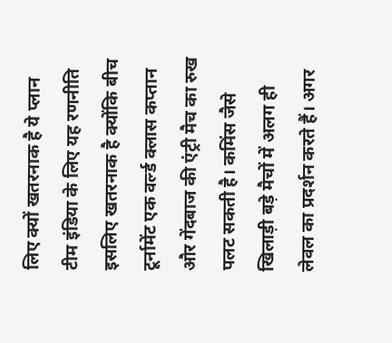लिए क्यों खतरनाक है ये प्लान
टीम इंडिया के लिए यह रणनीति इसलिए खतरनाक है क्योंकि बीच टूर्नामेंट एक वर्ल्ड क्लास कप्तान और गेंदबाज की एंट्री मैच का रुख पलट सकती है। कमिंस जैसे खिलाड़ी बड़े मैचों में अलग ही लेवल का प्रदर्शन करते हैं। अगर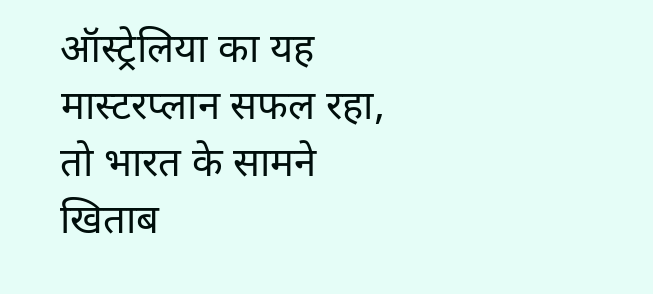ऑस्ट्रेलिया का यह मास्टरप्लान सफल रहा, तो भारत के सामने खिताब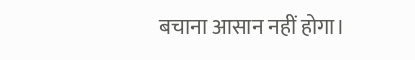बचाना आसान नहीं होगा।